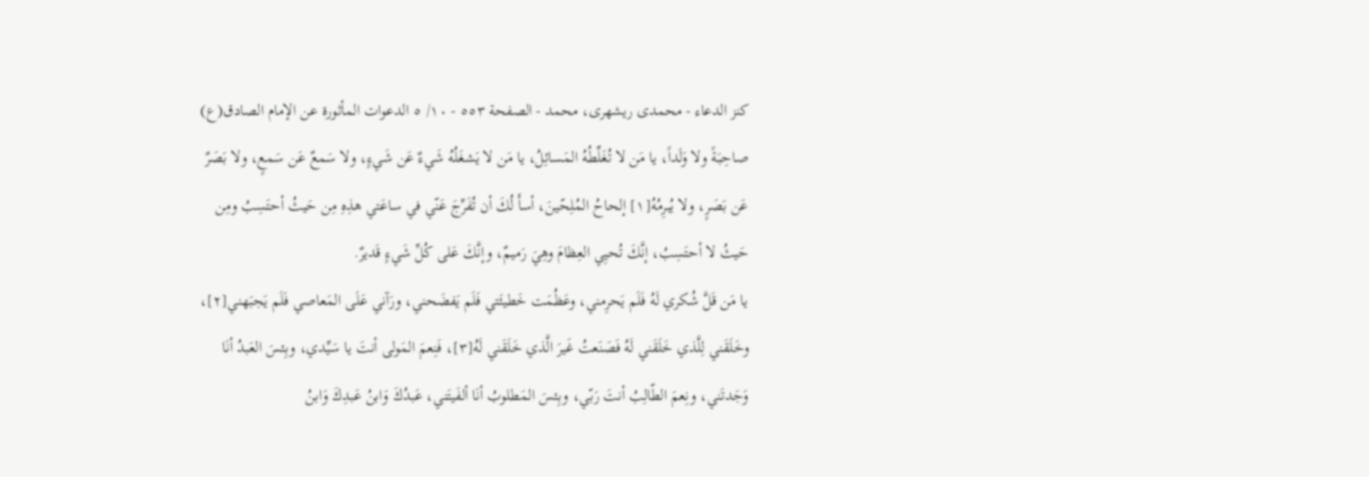كنز الدعاء - محمدی ریشهری، محمد - الصفحة ٥٥٣ - ١٠/ ٥ الدعوات المأثورة عن الإمام الصادق(ع)
صاحِبَةً ولا وَلَداً، يا مَن لا تُغَلِّطُهُ المَسائِلُ، يا مَن لا يَشغَلُهُ شَيءٌ عَن شَيءٍ، ولا سَمعٌ عَن سَمعٍ، ولا بَصَرٌ عَن بَصَرٍ، ولا يُبرِمُهُ[١] إلحاحُ المُلِحّينَ، أسأَ لُكَ أن تُفَرِّجَ عَنّي في ساعَتي هذِهِ مِن حَيثُ أحتَسِبُ ومِن حَيثُ لا أحتَسِبُ، إنَّكَ تُحيِي العِظامَ وهِيَ رَميمٌ، وإنَّكَ عَلى كُلِّ شَيءٍ قَديرٌ.
يا مَن قَلَّ شُكري لَهُ فَلَم يَحرِمني، وعَظُمَت خَطيئَتي فَلَم يَفضَحني، ورَآني عَلَى المَعاصي فَلَم يَجبَهني[٢]، وخَلَقَني لِلَّذي خَلَقَني لَهُ فَصَنَعتُ غَيرَ الَّذي خَلَقَني لَهُ[٣]، فَنِعمَ المَولى أنتَ يا سَيِّدي، وبِئسَ العَبدُ أنَا وَجَدتَني، ونِعمَ الطّالِبُ أنتَ رَبّي، وبِئسَ المَطلوبُ أنَا ألفَيتَني، عَبدُكَ وَابنُ عَبدِكَ وَابنُ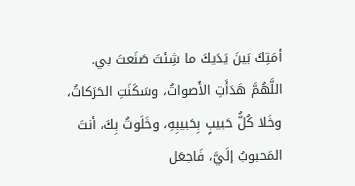أمَتِكَ بَينَ يَدَيكَ ما شِئتَ صَنَعتَ بي.
اللَّهُمَّ هَدَأَتِ الأَصواتُ، وسَكَنَتِ الحَرَكاتُ، وخَلا كُلُّ حَبيبٍ بِحَبيبِهِ، وخَلَوتُ بِكَ، أنتَ المَحبوبُ إلَيَّ، فَاجعَل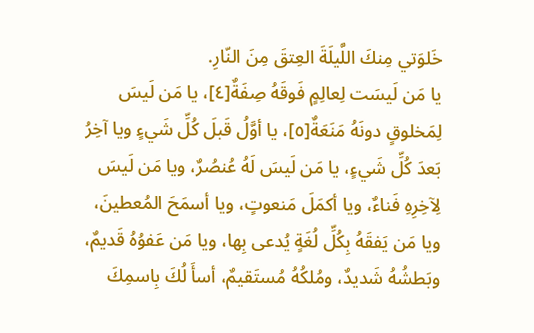خَلوَتي مِنكَ اللَّيلَةَ العِتقَ مِنَ النّارِ.
يا مَن لَيسَت لِعالِمٍ فَوقَهُ صِفَةٌ[٤]، يا مَن لَيسَ لِمَخلوقٍ دونَهُ مَنَعَةٌ[٥]، يا أوَّلُ قَبلَ كُلِّ شَيءٍ ويا آخِرُ بَعدَ كُلِّ شَيءٍ، يا مَن لَيسَ لَهُ عُنصُرٌ، ويا مَن لَيسَ لِآخِرِهِ فَناءٌ، ويا أكمَلَ مَنعوتٍ، ويا أسمَحَ المُعطينَ، ويا مَن يَفقَهُ بِكُلِّ لُغَةٍ يُدعى بِها، ويا مَن عَفوُهُ قَديمٌ، وبَطشُهُ شَديدٌ، ومُلكُهُ مُستَقيمٌ، أسأَ لُكَ بِاسمِكَ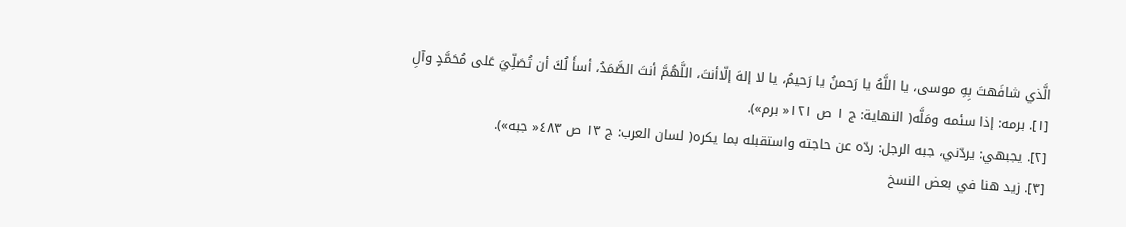الَّذي شافَهتَ بِهِ موسى، يا اللَّهُ يا رَحمنُ يا رَحيمُ، يا لا إلهَ إلّاأنتَ، اللَّهُمَّ أنتَ الصَّمَدُ، أسأَ لُكَ أن تُصَلِّيَ عَلى مُحَمَّدٍ وآلِ
[١]. برمه: إذا سئمه ومَلَّه( النهاية: ج ١ ص ١٢١« برم»).
[٢]. يجبهي: يردّني، جبه الرجل: ردّه عن حاجته واستقبله بما يكره( لسان العرب: ج ١٣ ص ٤٨٣« جبه»).
[٣]. زيد هنا في بعض النسخ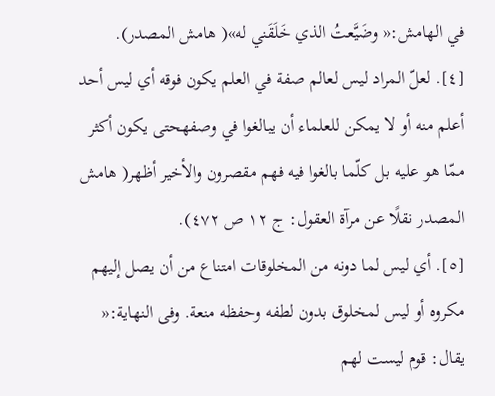في الهامش:« وضَيَّعتُ الذي خَلَقَني له»( هامش المصدر).
[٤]. لعلّ المراد ليس لعالم صفة في العلم يكون فوقه أي ليس أحد أعلم منه أو لا يمكن للعلماء أن يبالغوا في وصفهحتى يكون أكثر ممّا هو عليه بل كلّما بالغوا فيه فهم مقصرون والأخير أظهر( هامش المصدر نقلًا عن مرآة العقول: ج ١٢ ص ٤٧٢).
[٥]. أي ليس لما دونه من المخلوقات امتناع من أن يصل إليهم مكروه أو ليس لمخلوق بدون لطفه وحفظه منعة. وفى النهاية:« يقال: قوم ليست لهم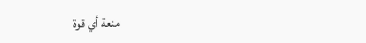منعة أي قوة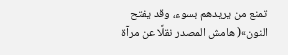تمنع من يريدهم بسوء، وقد يفتح النون»( هامش المصدر نقلًا عن مرآة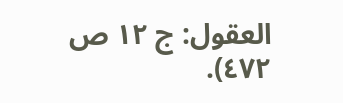العقول: ج ١٢ ص ٤٧٢).